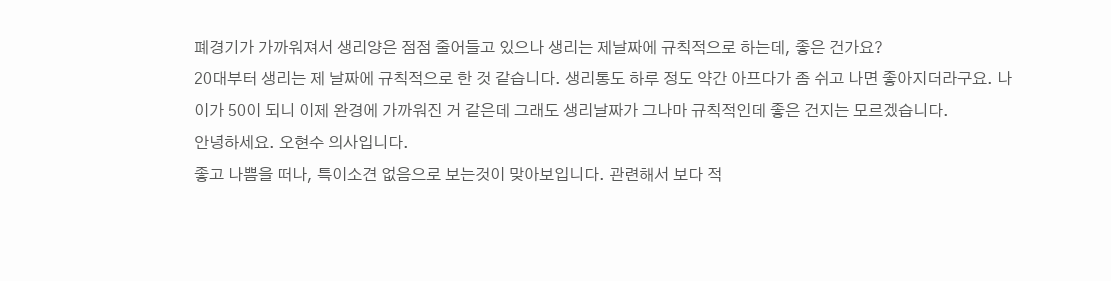폐경기가 가까워져서 생리양은 점점 줄어들고 있으나 생리는 제날짜에 규칙적으로 하는데, 좋은 건가요?
20대부터 생리는 제 날짜에 규칙적으로 한 것 같습니다. 생리통도 하루 정도 약간 아프다가 좀 쉬고 나면 좋아지더라구요. 나이가 50이 되니 이제 완경에 가까워진 거 같은데 그래도 생리날짜가 그나마 규칙적인데 좋은 건지는 모르겠습니다.
안녕하세요. 오현수 의사입니다.
좋고 나쁨을 떠나, 특이소견 없음으로 보는것이 맞아보입니다. 관련해서 보다 적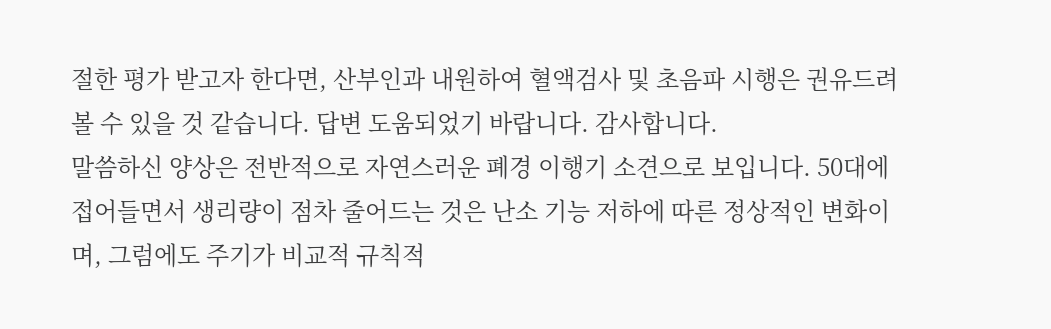절한 평가 받고자 한다면, 산부인과 내원하여 혈액검사 및 초음파 시행은 권유드려볼 수 있을 것 같습니다. 답변 도움되었기 바랍니다. 감사합니다.
말씀하신 양상은 전반적으로 자연스러운 폐경 이행기 소견으로 보입니다. 50대에 접어들면서 생리량이 점차 줄어드는 것은 난소 기능 저하에 따른 정상적인 변화이며, 그럼에도 주기가 비교적 규칙적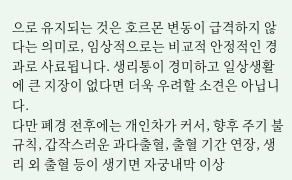으로 유지되는 것은 호르몬 변동이 급격하지 않다는 의미로, 임상적으로는 비교적 안정적인 경과로 사료됩니다. 생리통이 경미하고 일상생활에 큰 지장이 없다면 더욱 우려할 소견은 아닙니다.
다만 폐경 전후에는 개인차가 커서, 향후 주기 불규칙, 갑작스러운 과다출혈, 출혈 기간 연장, 생리 외 출혈 등이 생기면 자궁내막 이상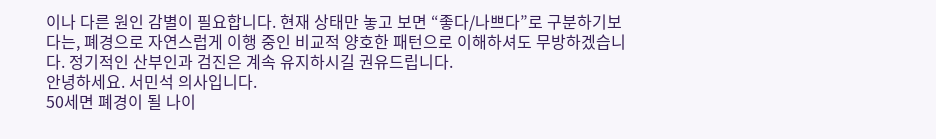이나 다른 원인 감별이 필요합니다. 현재 상태만 놓고 보면 “좋다/나쁘다”로 구분하기보다는, 폐경으로 자연스럽게 이행 중인 비교적 양호한 패턴으로 이해하셔도 무방하겠습니다. 정기적인 산부인과 검진은 계속 유지하시길 권유드립니다.
안녕하세요. 서민석 의사입니다.
50세면 폐경이 될 나이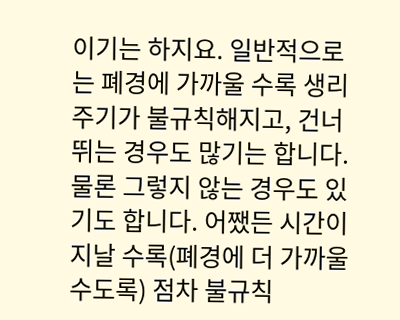이기는 하지요. 일반적으로는 폐경에 가까울 수록 생리 주기가 불규칙해지고, 건너 뛰는 경우도 많기는 합니다. 물론 그렇지 않는 경우도 있기도 합니다. 어쨌든 시간이 지날 수록(폐경에 더 가까울 수도록) 점차 불규칙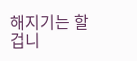해지기는 할 겁니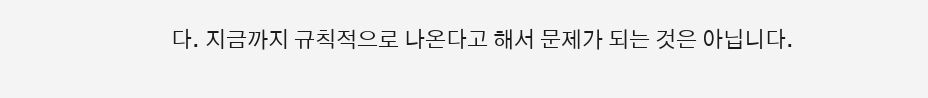다. 지금까지 규칙적으로 나온다고 해서 문제가 되는 것은 아닙니다.